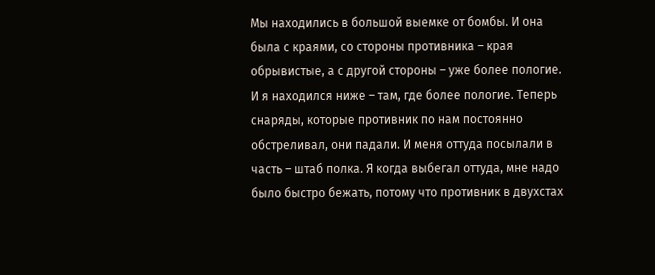Мы находились в большой выемке от бомбы. И она была с краями, со стороны противника – края обрывистые, а с другой стороны – уже более пологие. И я находился ниже – там, где более пологие. Теперь снаряды, которые противник по нам постоянно обстреливал, они падали. И меня оттуда посылали в часть – штаб полка. Я когда выбегал оттуда, мне надо было быстро бежать, потому что противник в двухстах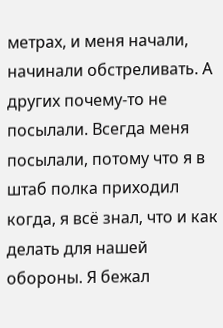метрах, и меня начали, начинали обстреливать. А других почему-то не посылали. Всегда меня посылали, потому что я в штаб полка приходил когда, я всё знал, что и как делать для нашей обороны. Я бежал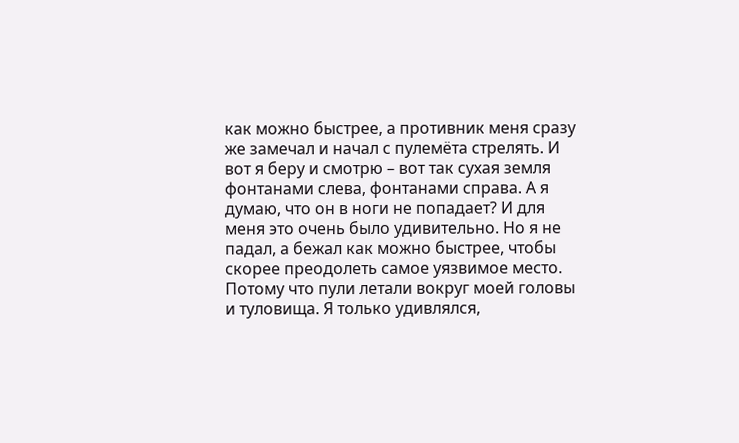как можно быстрее, а противник меня сразу же замечал и начал с пулемёта стрелять. И вот я беру и смотрю – вот так сухая земля фонтанами слева, фонтанами справа. А я думаю, что он в ноги не попадает? И для меня это очень было удивительно. Но я не падал, а бежал как можно быстрее, чтобы скорее преодолеть самое уязвимое место. Потому что пули летали вокруг моей головы и туловища. Я только удивлялся,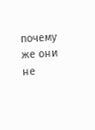почему же они не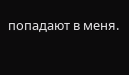попадают в меня.